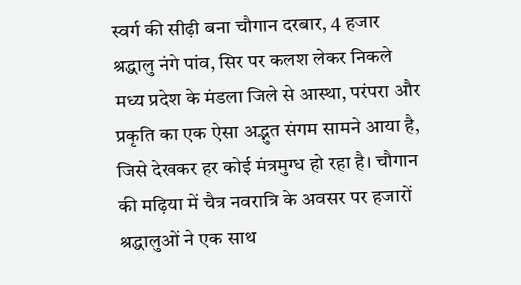स्वर्ग की सीढ़ी बना चौगान दरबार, 4 हजार श्रद्धालु नंगे पांव, सिर पर कलश लेकर निकले
मध्य प्रदेश के मंडला जिले से आस्था, परंपरा और प्रकृति का एक ऐसा अद्भुत संगम सामने आया है, जिसे देखकर हर कोई मंत्रमुग्ध हो रहा है। चौगान की मढ़िया में चैत्र नवरात्रि के अवसर पर हजारों श्रद्धालुओं ने एक साथ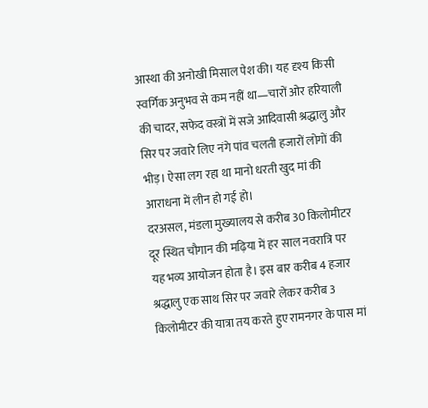आस्था की अनोखी मिसाल पेश की। यह दृश्य किसी स्वर्गिक अनुभव से कम नहीं था—चारों ओर हरियाली की चादर, सफेद वस्त्रों में सजे आदिवासी श्रद्धालु और सिर पर जवारे लिए नंगे पांव चलती हजारों लोगों की भीड़। ऐसा लग रहा था मानो धरती खुद मां की आराधना में लीन हो गई हो।
दरअसल, मंडला मुख्यालय से करीब 30 किलोमीटर दूर स्थित चौगान की मढ़िया में हर साल नवरात्रि पर यह भव्य आयोजन होता है। इस बार करीब 4 हजार श्रद्धालु एक साथ सिर पर जवारे लेकर करीब 3 किलोमीटर की यात्रा तय करते हुए रामनगर के पास मां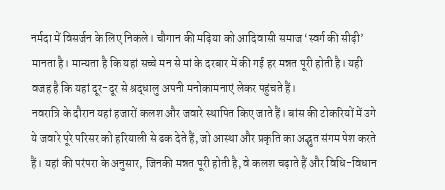नर्मदा में विसर्जन के लिए निकले। चौगान की मढ़िया को आदिवासी समाज ‘स्वर्ग की सीढ़ी’ मानता है। मान्यता है कि यहां सच्चे मन से मां के दरबार में की गई हर मन्नत पूरी होती है। यही वजह है कि यहां दूर-दूर से श्रद्धालु अपनी मनोकामनाएं लेकर पहुंचते हैं।
नवरात्रि के दौरान यहां हजारों कलश और जवारे स्थापित किए जाते हैं। बांस की टोकरियों में उगे ये जवारे पूरे परिसर को हरियाली से ढक देते हैं, जो आस्था और प्रकृति का अद्भुत संगम पेश करते हैं। यहां की परंपरा के अनुसार, जिनकी मन्नत पूरी होती है, वे कलश चढ़ाते हैं और विधि-विधान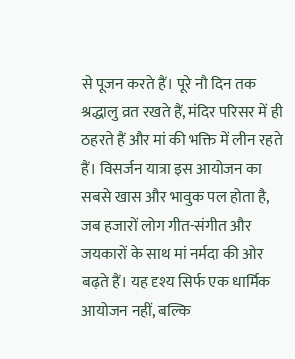से पूजन करते हैं। पूरे नौ दिन तक श्रद्धालु व्रत रखते हैं, मंदिर परिसर में ही ठहरते हैं और मां की भक्ति में लीन रहते हैं। विसर्जन यात्रा इस आयोजन का सबसे खास और भावुक पल होता है, जब हजारों लोग गीत-संगीत और जयकारों के साथ मां नर्मदा की ओर बढ़ते हैं। यह दृश्य सिर्फ एक धार्मिक आयोजन नहीं, बल्कि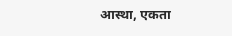आस्था, एकता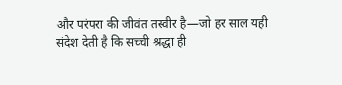और परंपरा की जीवंत तस्वीर है—जो हर साल यही संदेश देती है कि सच्ची श्रद्धा ही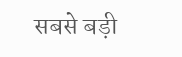सबसे बड़ी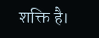शक्ति है।